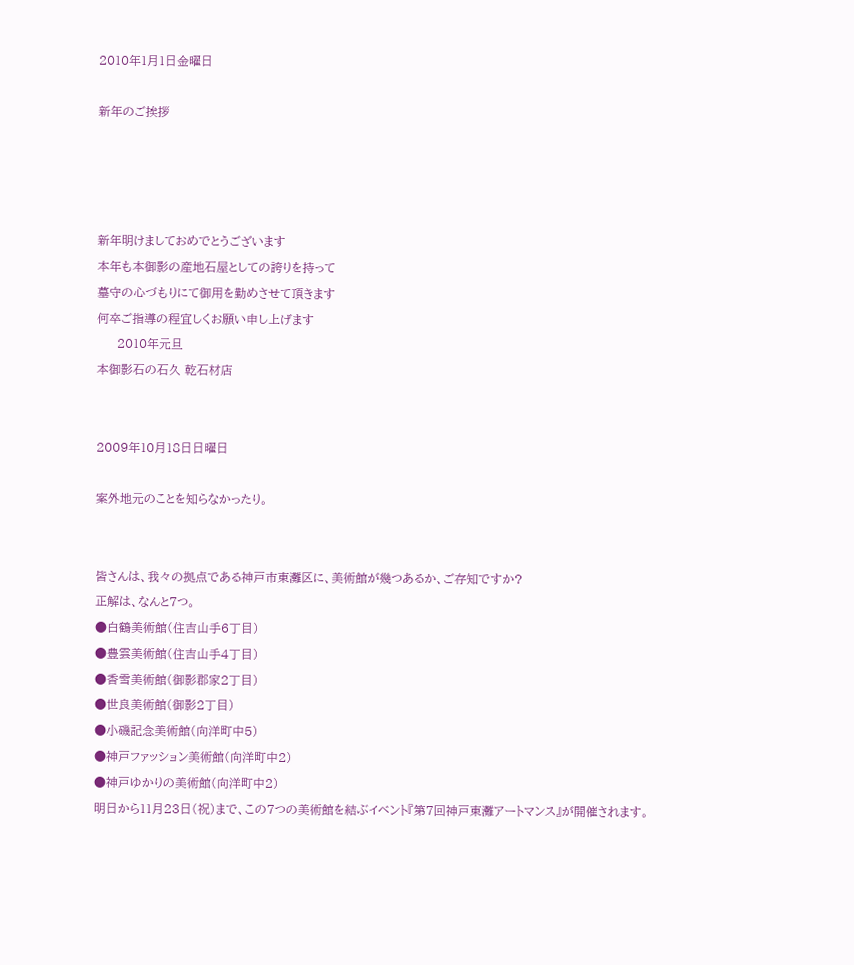2010年1月1日金曜日

新年のご挨拶




新年明けましておめでとうございます
本年も本御影の産地石屋としての誇りを持って
墓守の心づもりにて御用を勤めさせて頂きます
何卒ご指導の程宜しくお願い申し上げます
     2010年元旦
本御影石の石久 乾石材店


2009年10月18日日曜日

案外地元のことを知らなかったり。


皆さんは、我々の拠点である神戸市東灘区に、美術館が幾つあるか、ご存知ですか?
正解は、なんと7つ。
●白鶴美術館(住吉山手6丁目)
●豊雲美術館(住吉山手4丁目)
●香雪美術館(御影郡家2丁目)
●世良美術館(御影2丁目)
●小磯記念美術館(向洋町中5)
●神戸ファッション美術館(向洋町中2)
●神戸ゆかりの美術館(向洋町中2)
明日から11月23日(祝)まで、この7つの美術館を結ぶイベント『第7回神戸東灘アートマンス』が開催されます。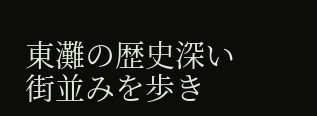東灘の歴史深い街並みを歩き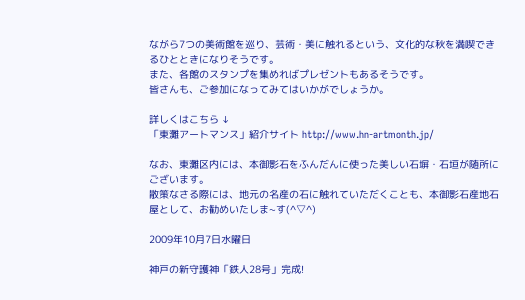ながら7つの美術館を巡り、芸術・美に触れるという、文化的な秋を満喫できるひとときになりそうです。
また、各館のスタンプを集めればプレゼントもあるそうです。
皆さんも、ご参加になってみてはいかがでしょうか。

詳しくはこちら ↓
「東灘アートマンス」紹介サイト http://www.hn-artmonth.jp/

なお、東灘区内には、本御影石をふんだんに使った美しい石塀・石垣が随所にございます。
散策なさる際には、地元の名産の石に触れていただくことも、本御影石産地石屋として、お勧めいたしま~す(^▽^)

2009年10月7日水曜日

神戸の新守護神「鉄人28号」完成!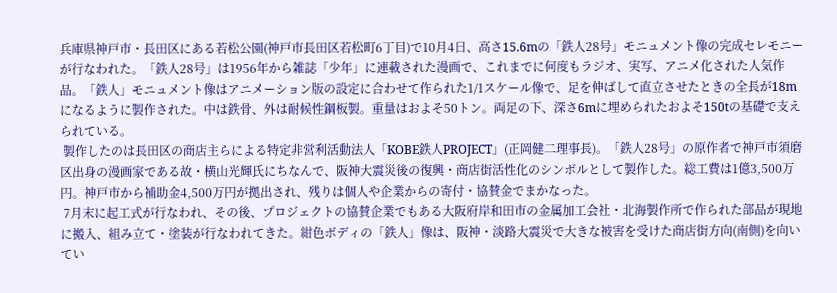兵庫県神戸市・長田区にある若松公園(神戸市長田区若松町6丁目)で10月4日、高さ15.6mの「鉄人28号」モニュメント像の完成セレモニーが行なわれた。「鉄人28号」は1956年から雑誌「少年」に連載された漫画で、これまでに何度もラジオ、実写、アニメ化された人気作品。「鉄人」モニュメント像はアニメーション版の設定に合わせて作られた1/1スケール像で、足を伸ばして直立させたときの全長が18mになるように製作された。中は鉄骨、外は耐候性鋼板製。重量はおよそ50トン。両足の下、深さ6mに埋められたおよそ150tの基礎で支えられている。
 製作したのは長田区の商店主らによる特定非営利活動法人「KOBE鉄人PROJECT」(正岡健二理事長)。「鉄人28号」の原作者で神戸市須磨区出身の漫画家である故・横山光輝氏にちなんで、阪神大震災後の復興・商店街活性化のシンボルとして製作した。総工費は1億3,500万円。神戸市から補助金4,500万円が拠出され、残りは個人や企業からの寄付・協賛金でまかなった。
 7月末に起工式が行なわれ、その後、プロジェクトの協賛企業でもある大阪府岸和田市の金属加工会社・北海製作所で作られた部品が現地に搬入、組み立て・塗装が行なわれてきた。紺色ボディの「鉄人」像は、阪神・淡路大震災で大きな被害を受けた商店街方向(南側)を向いてい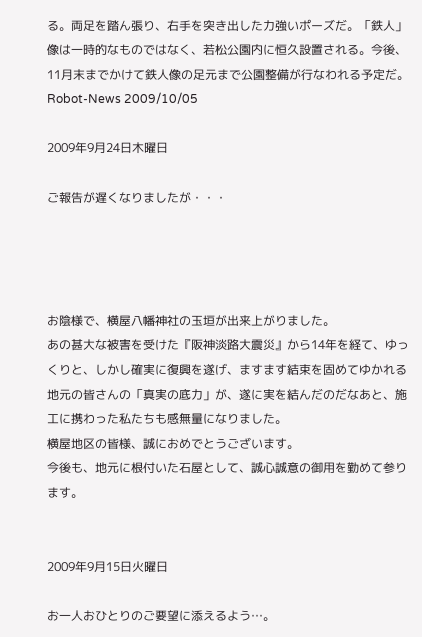る。両足を踏ん張り、右手を突き出した力強いポーズだ。「鉄人」像は一時的なものではなく、若松公園内に恒久設置される。今後、11月末までかけて鉄人像の足元まで公園整備が行なわれる予定だ。
Robot-News 2009/10/05

2009年9月24日木曜日

ご報告が遅くなりましたが・・・




お陰様で、横屋八幡神社の玉垣が出来上がりました。
あの甚大な被害を受けた『阪神淡路大震災』から14年を経て、ゆっくりと、しかし確実に復興を遂げ、ますます結束を固めてゆかれる地元の皆さんの「真実の底力」が、遂に実を結んだのだなあと、施工に携わった私たちも感無量になりました。
横屋地区の皆様、誠におめでとうございます。
今後も、地元に根付いた石屋として、誠心誠意の御用を勤めて参ります。


2009年9月15日火曜日

お一人おひとりのご要望に添えるよう…。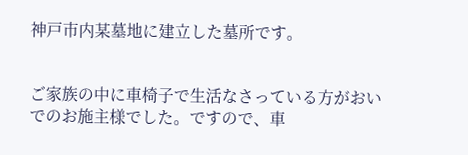神戸市内某墓地に建立した墓所です。


ご家族の中に車椅子で生活なさっている方がおいでのお施主様でした。ですので、車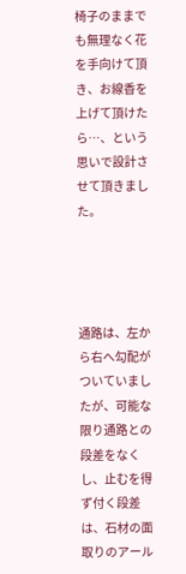椅子のままでも無理なく花を手向けて頂き、お線香を上げて頂けたら…、という思いで設計させて頂きました。




通路は、左から右へ勾配がついていましたが、可能な限り通路との段差をなくし、止むを得ず付く段差は、石材の面取りのアール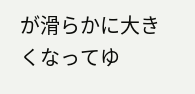が滑らかに大きくなってゆ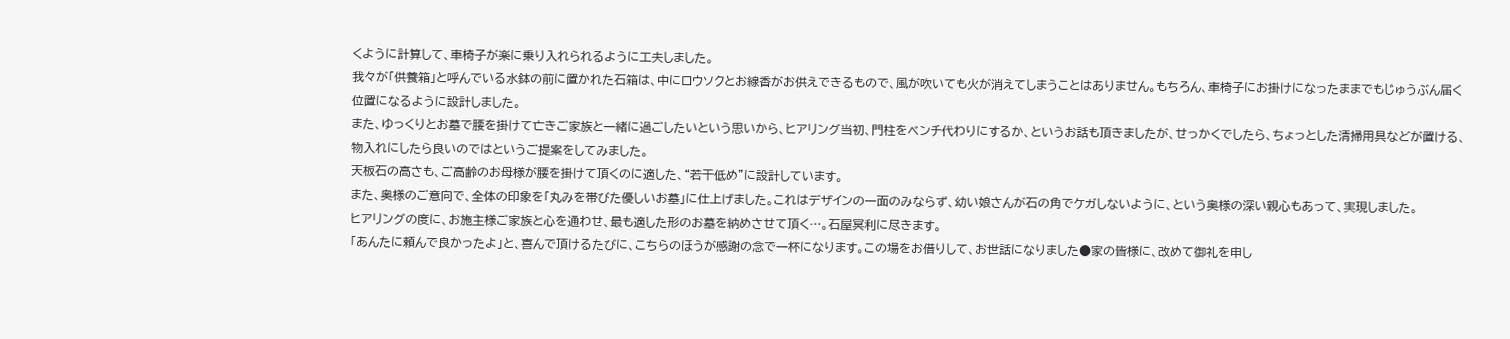くように計算して、車椅子が楽に乗り入れられるように工夫しました。
我々が「供養箱」と呼んでいる水鉢の前に置かれた石箱は、中にロウソクとお線香がお供えできるもので、風が吹いても火が消えてしまうことはありません。もちろん、車椅子にお掛けになったままでもじゅうぶん届く位置になるように設計しました。
また、ゆっくりとお墓で腰を掛けて亡きご家族と一緒に過ごしたいという思いから、ヒアリング当初、門柱をベンチ代わりにするか、というお話も頂きましたが、せっかくでしたら、ちょっとした清掃用具などが置ける、物入れにしたら良いのではというご提案をしてみました。
天板石の高さも、ご高齢のお母様が腰を掛けて頂くのに適した、“若干低め”に設計しています。
また、奥様のご意向で、全体の印象を「丸みを帯びた優しいお墓」に仕上げました。これはデザインの一面のみならず、幼い娘さんが石の角でケガしないように、という奥様の深い親心もあって、実現しました。
ヒアリングの度に、お施主様ご家族と心を通わせ、最も適した形のお墓を納めさせて頂く…。石屋冥利に尽きます。
「あんたに頼んで良かったよ」と、喜んで頂けるたびに、こちらのほうが感謝の念で一杯になります。この場をお借りして、お世話になりました●家の皆様に、改めて御礼を申し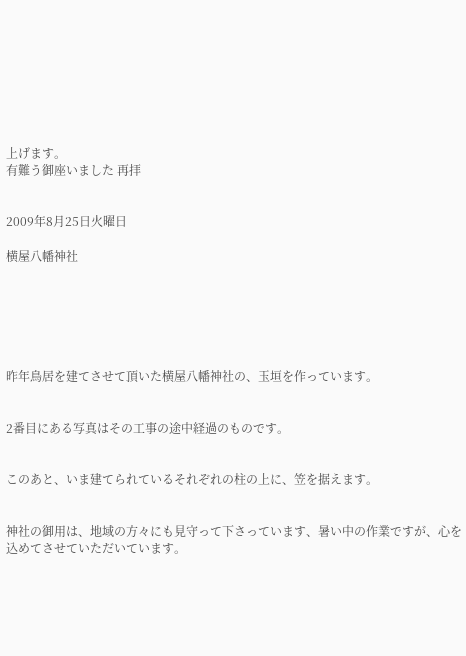上げます。
有難う御座いました 再拝


2009年8月25日火曜日

横屋八幡神社






昨年鳥居を建てさせて頂いた横屋八幡神社の、玉垣を作っています。


2番目にある写真はその工事の途中経過のものです。


このあと、いま建てられているそれぞれの柱の上に、笠を据えます。


神社の御用は、地域の方々にも見守って下さっています、暑い中の作業ですが、心を込めてさせていただいています。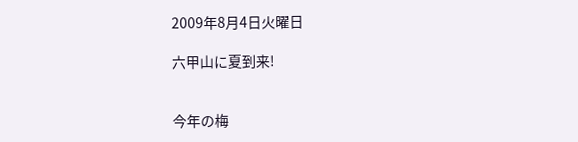2009年8月4日火曜日

六甲山に夏到来!


今年の梅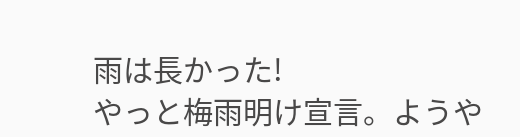雨は長かった!
やっと梅雨明け宣言。ようや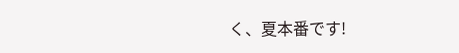く、夏本番です!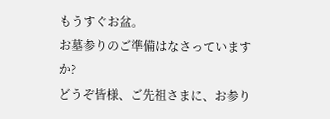もうすぐお盆。
お墓参りのご準備はなさっていますか?
どうぞ皆様、ご先祖さまに、お参り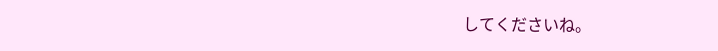してくださいね。